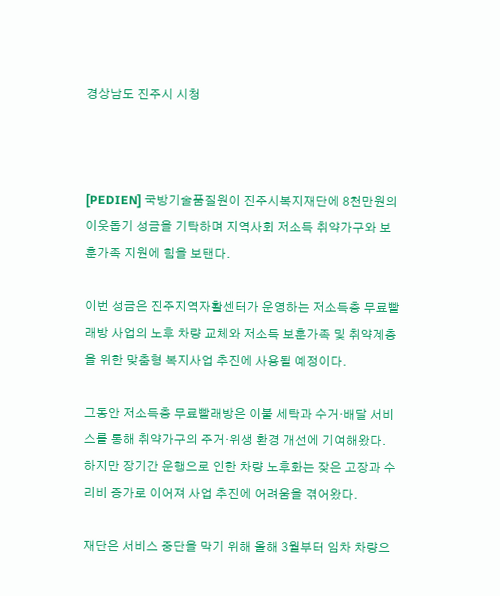경상남도 진주시 시청



[PEDIEN] 국방기술품질원이 진주시복지재단에 8천만원의 이웃돕기 성금을 기탁하며 지역사회 저소득 취약가구와 보훈가족 지원에 힘을 보탠다.

이번 성금은 진주지역자활센터가 운영하는 저소득층 무료빨래방 사업의 노후 차량 교체와 저소득 보훈가족 및 취약계층을 위한 맞춤형 복지사업 추진에 사용될 예정이다.

그동안 저소득층 무료빨래방은 이불 세탁과 수거·배달 서비스를 통해 취약가구의 주거·위생 환경 개선에 기여해왔다. 하지만 장기간 운행으로 인한 차량 노후화는 잦은 고장과 수리비 증가로 이어져 사업 추진에 어려움을 겪어왔다.

재단은 서비스 중단을 막기 위해 올해 3월부터 임차 차량으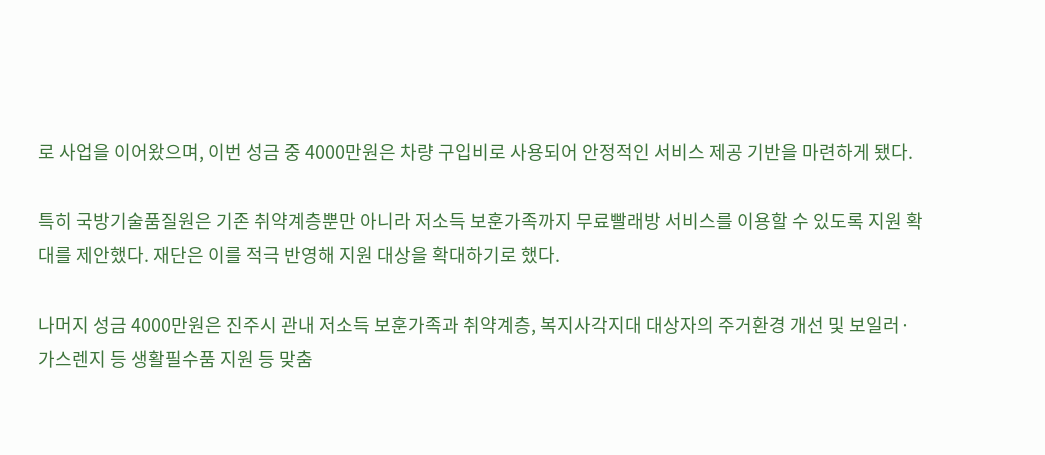로 사업을 이어왔으며, 이번 성금 중 4000만원은 차량 구입비로 사용되어 안정적인 서비스 제공 기반을 마련하게 됐다.

특히 국방기술품질원은 기존 취약계층뿐만 아니라 저소득 보훈가족까지 무료빨래방 서비스를 이용할 수 있도록 지원 확대를 제안했다. 재단은 이를 적극 반영해 지원 대상을 확대하기로 했다.

나머지 성금 4000만원은 진주시 관내 저소득 보훈가족과 취약계층, 복지사각지대 대상자의 주거환경 개선 및 보일러·가스렌지 등 생활필수품 지원 등 맞춤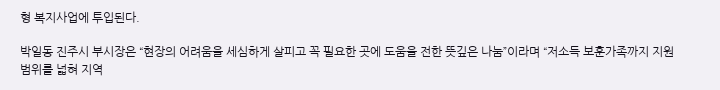형 복지사업에 투입된다.

박일동 진주시 부시장은 “현장의 어려움을 세심하게 살피고 꼭 필요한 곳에 도움을 전한 뜻깊은 나눔”이라며 “저소득 보훈가족까지 지원 범위를 넓혀 지역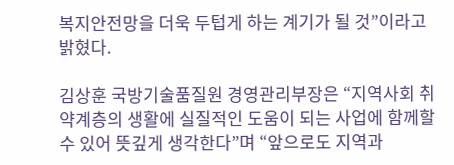복지안전망을 더욱 두텁게 하는 계기가 될 것”이라고 밝혔다.

김상훈 국방기술품질원 경영관리부장은 “지역사회 취약계층의 생활에 실질적인 도움이 되는 사업에 함께할 수 있어 뜻깊게 생각한다”며 “앞으로도 지역과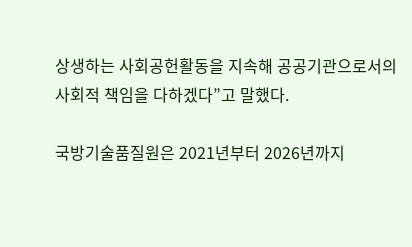상생하는 사회공헌활동을 지속해 공공기관으로서의 사회적 책임을 다하겠다”고 말했다.

국방기술품질원은 2021년부터 2026년까지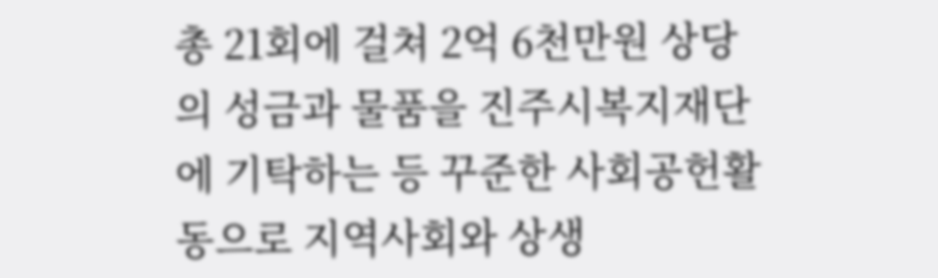총 21회에 걸쳐 2억 6천만원 상당의 성금과 물품을 진주시복지재단에 기탁하는 등 꾸준한 사회공헌활동으로 지역사회와 상생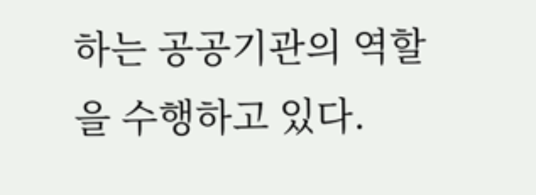하는 공공기관의 역할을 수행하고 있다.